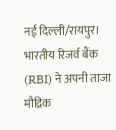नई दिल्ली/रायपुर। भारतीय रिजर्व बैंक (RBI) ने अपनी ताजा मौद्रिक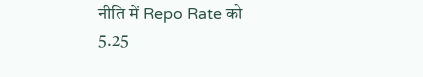नीति में Repo Rate को 5.25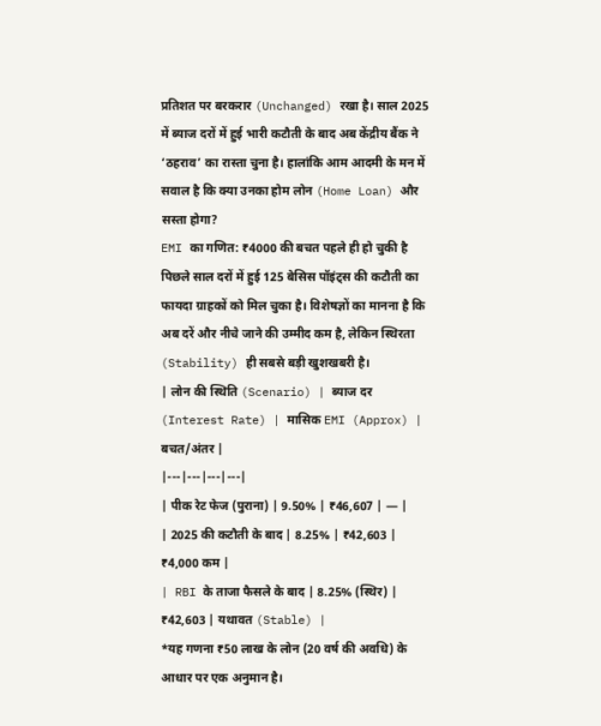प्रतिशत पर बरकरार (Unchanged) रखा है। साल 2025 में ब्याज दरों में हुई भारी कटौती के बाद अब केंद्रीय बैंक ने ‘ठहराव’ का रास्ता चुना है। हालांकि आम आदमी के मन में सवाल है कि क्या उनका होम लोन (Home Loan) और सस्ता होगा?
EMI का गणित: ₹4000 की बचत पहले ही हो चुकी है
पिछले साल दरों में हुई 125 बेसिस पॉइंट्स की कटौती का फायदा ग्राहकों को मिल चुका है। विशेषज्ञों का मानना है कि अब दरें और नीचे जाने की उम्मीद कम है, लेकिन स्थिरता (Stability) ही सबसे बड़ी खुशखबरी है।
| लोन की स्थिति (Scenario) | ब्याज दर (Interest Rate) | मासिक EMI (Approx) | बचत/अंतर |
|---|---|---|---|
| पीक रेट फेज (पुराना) | 9.50% | ₹46,607 | — |
| 2025 की कटौती के बाद | 8.25% | ₹42,603 | ₹4,000 कम |
| RBI के ताजा फैसले के बाद | 8.25% (स्थिर) | ₹42,603 | यथावत (Stable) |
*यह गणना ₹50 लाख के लोन (20 वर्ष की अवधि) के आधार पर एक अनुमान है।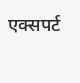एक्सपर्ट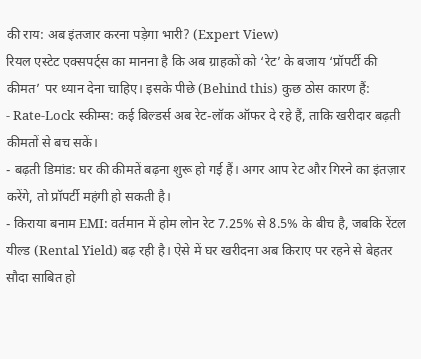की राय: अब इंतजार करना पड़ेगा भारी? (Expert View)
रियल एस्टेट एक्सपर्ट्स का मानना है कि अब ग्राहकों को ‘रेट’ के बजाय ‘प्रॉपर्टी की कीमत’ पर ध्यान देना चाहिए। इसके पीछे (Behind this) कुछ ठोस कारण हैं:
- Rate-Lock स्कीम्स: कई बिल्डर्स अब रेट-लॉक ऑफर दे रहे हैं, ताकि खरीदार बढ़ती कीमतों से बच सकें।
- बढ़ती डिमांड: घर की कीमतें बढ़ना शुरू हो गई हैं। अगर आप रेट और गिरने का इंतज़ार करेंगे, तो प्रॉपर्टी महंगी हो सकती है।
- किराया बनाम EMI: वर्तमान में होम लोन रेट 7.25% से 8.5% के बीच है, जबकि रेंटल यील्ड (Rental Yield) बढ़ रही है। ऐसे में घर खरीदना अब किराए पर रहने से बेहतर सौदा साबित हो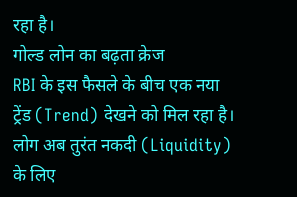रहा है।
गोल्ड लोन का बढ़ता क्रेज
RBI के इस फैसले के बीच एक नया ट्रेंड (Trend) देखने को मिल रहा है। लोग अब तुरंत नकदी (Liquidity) के लिए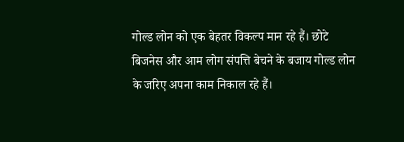गोल्ड लोन को एक बेहतर विकल्प मान रहे हैं। छोटे बिजनेस और आम लोग संपत्ति बेचने के बजाय गोल्ड लोन के जरिए अपना काम निकाल रहे हैं।